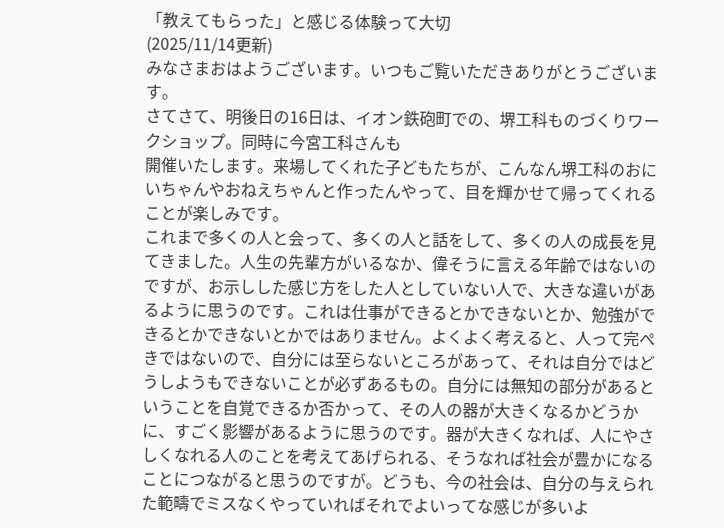「教えてもらった」と感じる体験って大切
(2025/11/14更新)
みなさまおはようございます。いつもご覧いただきありがとうございます。
さてさて、明後日の16日は、イオン鉄砲町での、堺工科ものづくりワークショップ。同時に今宮工科さんも
開催いたします。来場してくれた子どもたちが、こんなん堺工科のおにいちゃんやおねえちゃんと作ったんやって、目を輝かせて帰ってくれることが楽しみです。
これまで多くの人と会って、多くの人と話をして、多くの人の成長を見てきました。人生の先輩方がいるなか、偉そうに言える年齢ではないのですが、お示しした感じ方をした人としていない人で、大きな違いがあるように思うのです。これは仕事ができるとかできないとか、勉強ができるとかできないとかではありません。よくよく考えると、人って完ぺきではないので、自分には至らないところがあって、それは自分ではどうしようもできないことが必ずあるもの。自分には無知の部分があるということを自覚できるか否かって、その人の器が大きくなるかどうかに、すごく影響があるように思うのです。器が大きくなれば、人にやさしくなれる人のことを考えてあげられる、そうなれば社会が豊かになることにつながると思うのですが。どうも、今の社会は、自分の与えられた範疇でミスなくやっていればそれでよいってな感じが多いよ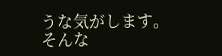うな気がします。そんな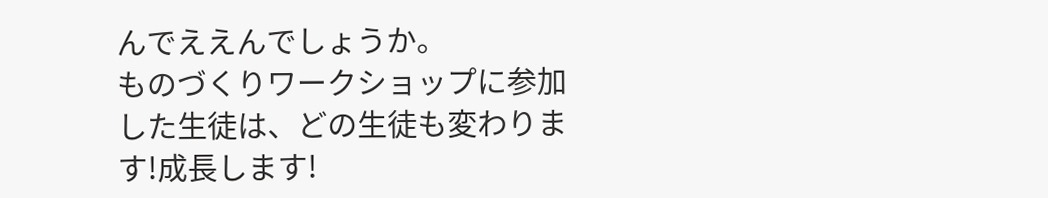んでええんでしょうか。
ものづくりワークショップに参加した生徒は、どの生徒も変わります!成長します!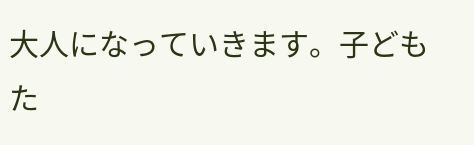大人になっていきます。子どもた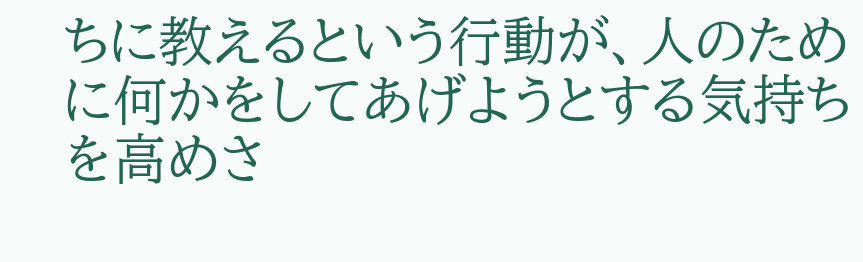ちに教えるという行動が、人のために何かをしてあげようとする気持ちを高めさ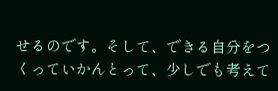せるのです。そして、できる自分をつくっていかんとって、少しでも考えて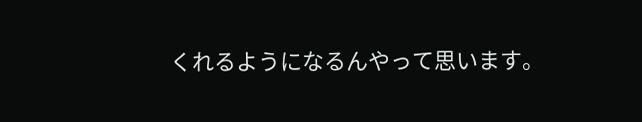くれるようになるんやって思います。